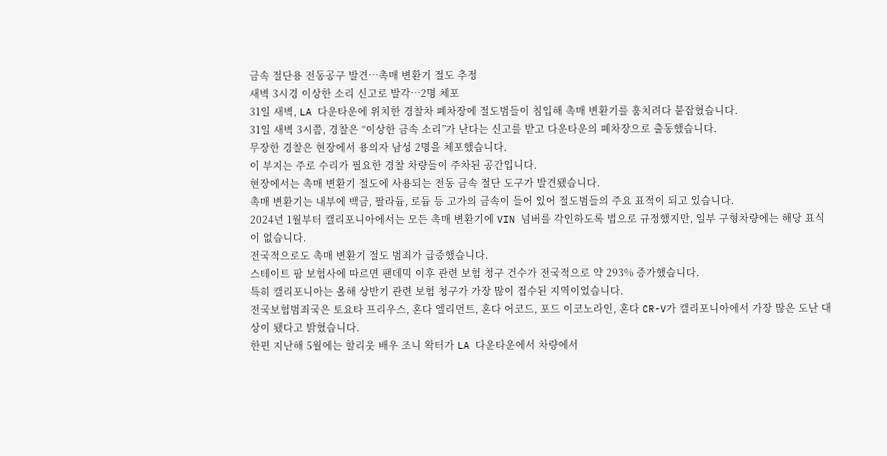금속 절단용 전동공구 발견…촉매 변환기 절도 추정
새벽 3시경 이상한 소리 신고로 발각…2명 체포
31일 새벽, LA 다운타운에 위치한 경찰차 폐차장에 절도범들이 침입해 촉매 변환기를 훔치려다 붙잡혔습니다.
31일 새벽 3시쯤, 경찰은 “이상한 금속 소리”가 난다는 신고를 받고 다운타운의 폐차장으로 출동했습니다.
무장한 경찰은 현장에서 용의자 남성 2명을 체포했습니다.
이 부지는 주로 수리가 필요한 경찰 차량들이 주차된 공간입니다.
현장에서는 촉매 변환기 절도에 사용되는 전동 금속 절단 도구가 발견됐습니다.
촉매 변환기는 내부에 백금, 팔라듐, 로듐 등 고가의 금속이 들어 있어 절도범들의 주요 표적이 되고 있습니다.
2024년 1월부터 캘리포니아에서는 모든 촉매 변환기에 VIN 넘버를 각인하도록 법으로 규정했지만, 일부 구형차량에는 해당 표식이 없습니다.
전국적으로도 촉매 변환기 절도 범죄가 급증했습니다.
스테이트 팜 보험사에 따르면 팬데믹 이후 관련 보험 청구 건수가 전국적으로 약 293% 증가했습니다.
특히 캘리포니아는 올해 상반기 관련 보험 청구가 가장 많이 접수된 지역이었습니다.
전국보험범죄국은 토요타 프리우스, 혼다 엘리먼트, 혼다 어코드, 포드 이코노라인, 혼다 CR-V가 캘리포니아에서 가장 많은 도난 대상이 됐다고 밝혔습니다.
한편 지난해 5월에는 할리웃 배우 조니 왁터가 LA 다운타운에서 차량에서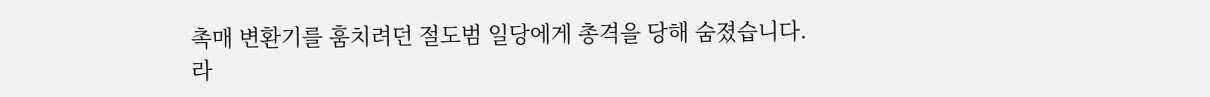촉매 변환기를 훔치려던 절도범 일당에게 총격을 당해 숨졌습니다.
라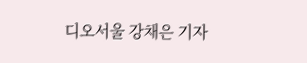디오서울 강채은 기자